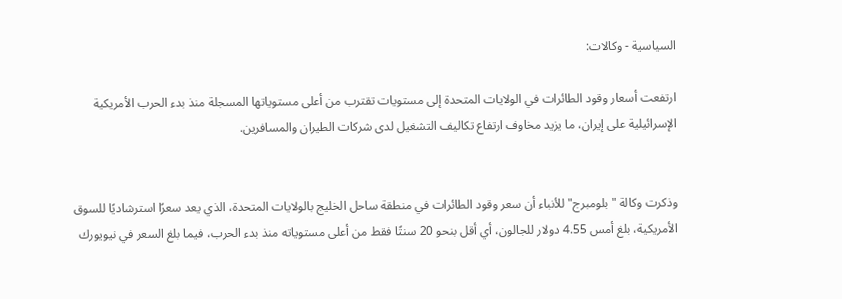السياسية - وكالات:

ارتفعت أسعار وقود الطائرات في الولايات المتحدة إلى مستويات تقترب من أعلى مستوياتها المسجلة منذ بدء الحرب الأمريكية الإسرائيلية على إيران، ما يزيد مخاوف ارتفاع تكاليف التشغيل لدى شركات الطيران والمسافرين.


وذكرت وكالة "بلومبرج" للأنباء أن سعر وقود الطائرات في منطقة ساحل الخليج بالولايات المتحدة، الذي يعد سعرًا استرشاديًا للسوق الأمريكية، بلغ أمس 4.55 دولار للجالون، أي أقل بنحو 20 سنتًا فقط من أعلى مستوياته منذ بدء الحرب، فيما بلغ السعر في نيويورك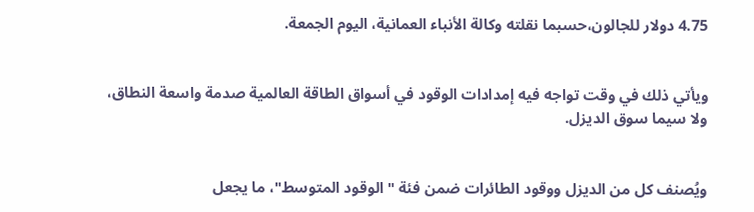4.75 دولار للجالون،حسبما نقلته وكالة الأنباء العمانية، اليوم الجمعة.


ويأتي ذلك في وقت تواجه فيه إمدادات الوقود في أسواق الطاقة العالمية صدمة واسعة النطاق، ولا سيما سوق الديزل.


ويُصنف كل من الديزل ووقود الطائرات ضمن فئة "الوقود المتوسط"، ما يجعل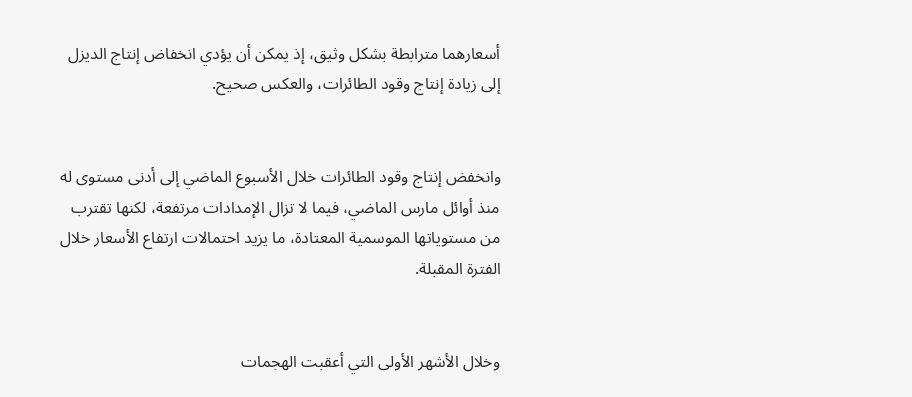أسعارهما مترابطة بشكل وثيق، إذ يمكن أن يؤدي انخفاض إنتاج الديزل إلى زيادة إنتاج وقود الطائرات، والعكس صحيح.


وانخفض إنتاج وقود الطائرات خلال الأسبوع الماضي إلى أدنى مستوى له منذ أوائل مارس الماضي، فيما لا تزال الإمدادات مرتفعة، لكنها تقترب من مستوياتها الموسمية المعتادة، ما يزيد احتمالات ارتفاع الأسعار خلال الفترة المقبلة.


وخلال الأشهر الأولى التي أعقبت الهجمات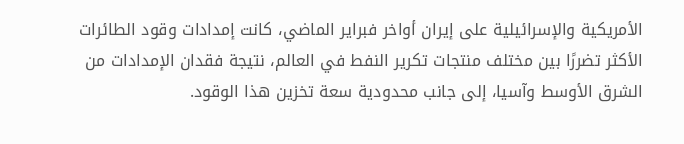الأمريكية والإسرائيلية على إيران أواخر فبراير الماضي، كانت إمدادات وقود الطائرات الأكثر تضررًا بين مختلف منتجات تكرير النفط في العالم، نتيجة فقدان الإمدادات من الشرق الأوسط وآسيا، إلى جانب محدودية سعة تخزين هذا الوقود.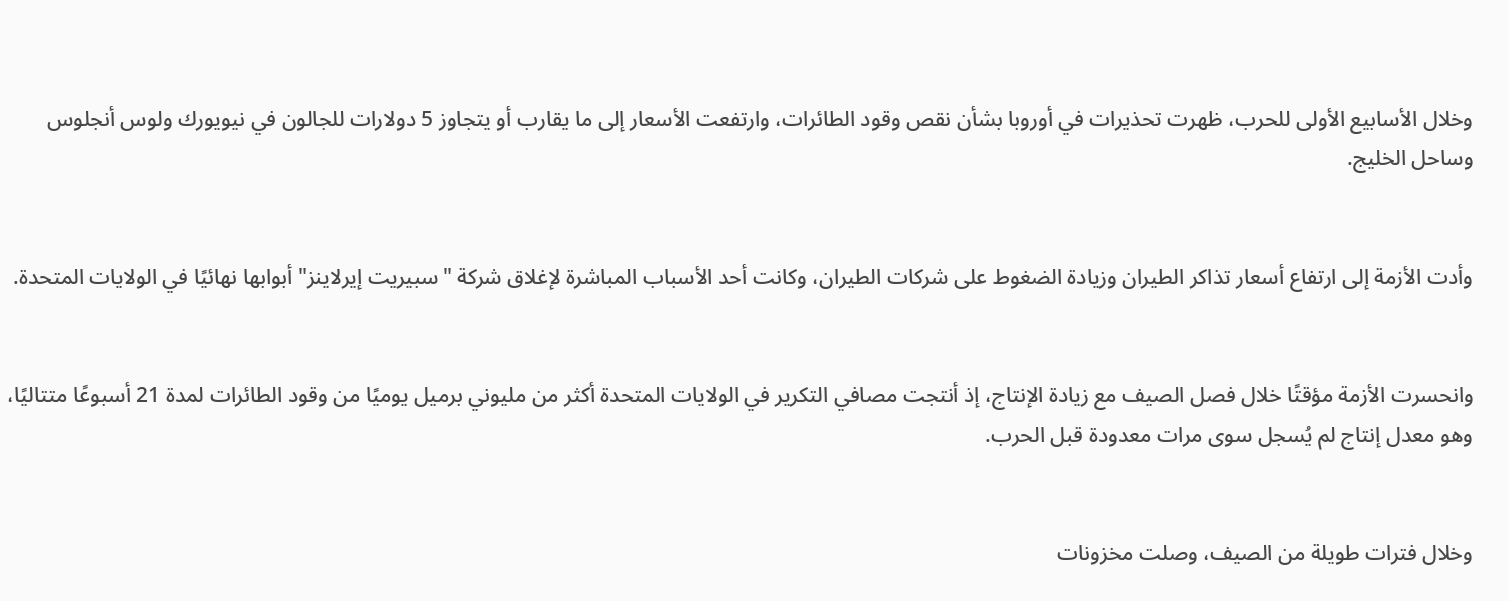وخلال الأسابيع الأولى للحرب، ظهرت تحذيرات في أوروبا بشأن نقص وقود الطائرات، وارتفعت الأسعار إلى ما يقارب أو يتجاوز 5 دولارات للجالون في نيويورك ولوس أنجلوس وساحل الخليج.


وأدت الأزمة إلى ارتفاع أسعار تذاكر الطيران وزيادة الضغوط على شركات الطيران، وكانت أحد الأسباب المباشرة لإغلاق شركة "سبيريت إيرلاينز" أبوابها نهائيًا في الولايات المتحدة.


وانحسرت الأزمة مؤقتًا خلال فصل الصيف مع زيادة الإنتاج، إذ أنتجت مصافي التكرير في الولايات المتحدة أكثر من مليوني برميل يوميًا من وقود الطائرات لمدة 21 أسبوعًا متتاليًا، وهو معدل إنتاج لم يُسجل سوى مرات معدودة قبل الحرب.


وخلال فترات طويلة من الصيف، وصلت مخزونات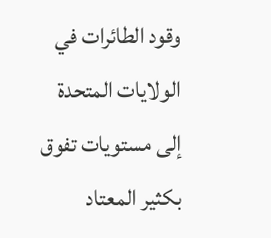وقود الطائرات في الولايات المتحدة إلى مستويات تفوق بكثير المعتاد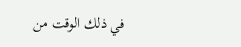في ذلك الوقت من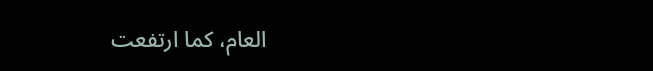العام، كما ارتفعت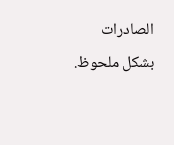الصادرات بشكل ملحوظ.